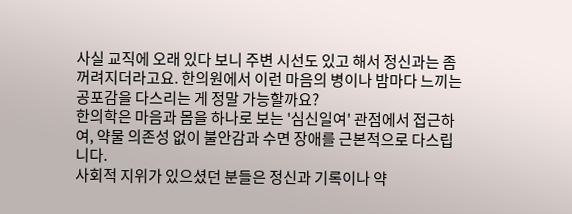사실 교직에 오래 있다 보니 주변 시선도 있고 해서 정신과는 좀 꺼려지더라고요. 한의원에서 이런 마음의 병이나 밤마다 느끼는 공포감을 다스리는 게 정말 가능할까요?
한의학은 마음과 몸을 하나로 보는 '심신일여' 관점에서 접근하여, 약물 의존성 없이 불안감과 수면 장애를 근본적으로 다스립니다.
사회적 지위가 있으셨던 분들은 정신과 기록이나 약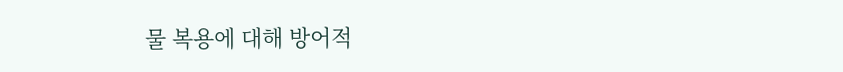물 복용에 대해 방어적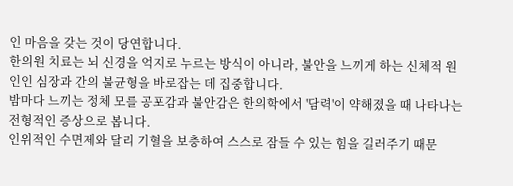인 마음을 갖는 것이 당연합니다.
한의원 치료는 뇌 신경을 억지로 누르는 방식이 아니라, 불안을 느끼게 하는 신체적 원인인 심장과 간의 불균형을 바로잡는 데 집중합니다.
밤마다 느끼는 정체 모를 공포감과 불안감은 한의학에서 '담력'이 약해졌을 때 나타나는 전형적인 증상으로 봅니다.
인위적인 수면제와 달리 기혈을 보충하여 스스로 잠들 수 있는 힘을 길러주기 때문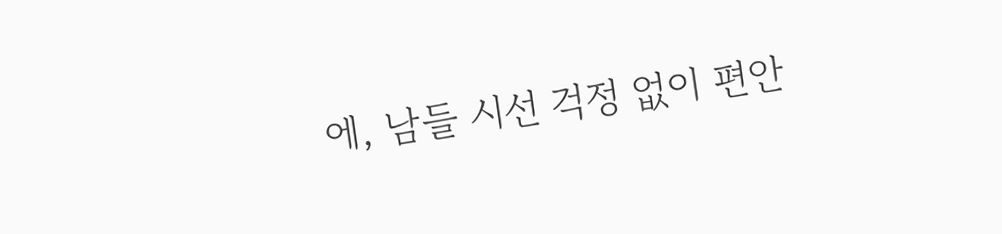에, 남들 시선 걱정 없이 편안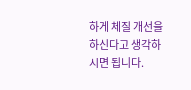하게 체질 개선을 하신다고 생각하시면 됩니다.